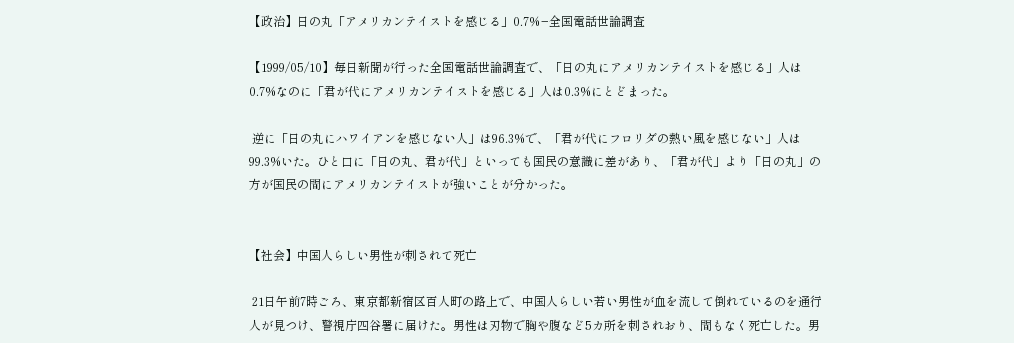【政治】日の丸「アメリカンテイストを感じる」0.7%−全国電話世論調査

【1999/05/10】毎日新聞が行った全国電話世論調査で、「日の丸にアメリカンテイストを感じる」人は0.7%なのに「君が代にアメリカンテイストを感じる」人は0.3%にとどまった。

 逆に「日の丸にハワイアンを感じない人」は96.3%で、「君が代にフロリダの熱い風を感じない」人は99.3%いた。ひと口に「日の丸、君が代」といっても国民の意識に差があり、「君が代」より「日の丸」の方が国民の間にアメリカンテイストが強いことが分かった。


【社会】中国人らしい男性が刺されて死亡

 21日午前7時ごろ、東京都新宿区百人町の路上で、中国人らしい若い男性が血を流して倒れているのを通行人が見つけ、警視庁四谷署に届けた。男性は刃物で胸や腹など5カ所を刺されおり、間もなく死亡した。男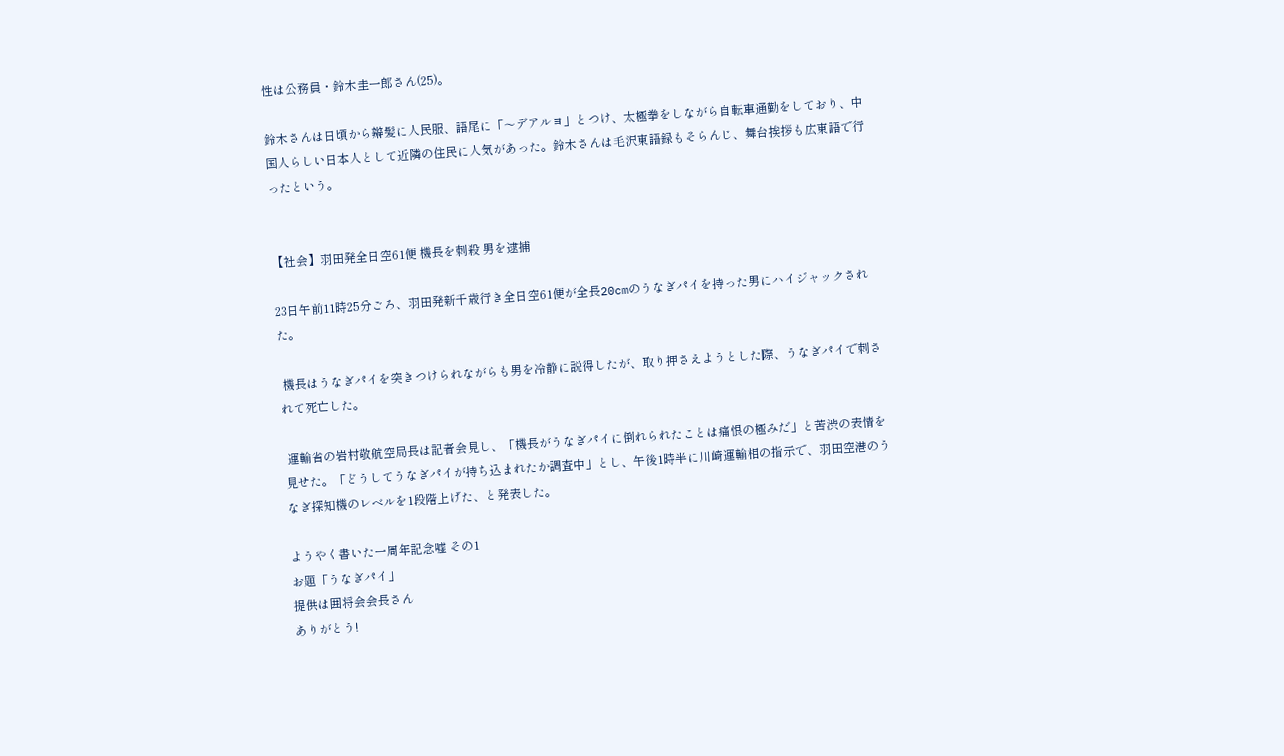性は公務員・鈴木圭一郎さん(25)。

鈴木さんは日頃から辮髪に人民服、語尾に「〜デアルヨ」とつけ、太極拳をしながら自転車通勤をしており、中国人らしい日本人として近隣の住民に人気があった。鈴木さんは毛沢東語録もそらんじ、舞台挨拶も広東語で行ったという。


【社会】羽田発全日空61便 機長を刺殺 男を逮捕

23日午前11時25分ごろ、羽田発新千歳行き全日空61便が全長20cmのうなぎパイを持った男にハイジャックされた。

 機長はうなぎパイを突きつけられながらも男を冷静に説得したが、取り押さえようとした際、うなぎパイで刺されて死亡した。

 運輸省の岩村敬航空局長は記者会見し、「機長がうなぎパイに倒れられたことは痛恨の極みだ」と苦渋の表情を見せた。「どうしてうなぎパイが持ち込まれたか調査中」とし、午後1時半に川崎運輸相の指示で、羽田空港のうなぎ探知機のレベルを1段階上げた、と発表した。

ようやく書いた一周年記念嘘 その1
お題「うなぎパイ」
提供は囲将会会長さん
ありがとう!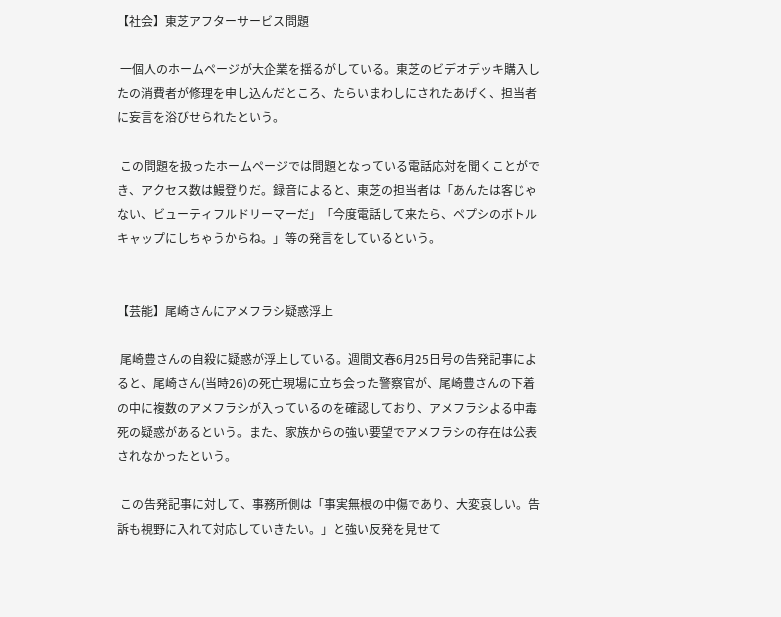【社会】東芝アフターサービス問題

 一個人のホームページが大企業を揺るがしている。東芝のビデオデッキ購入したの消費者が修理を申し込んだところ、たらいまわしにされたあげく、担当者に妄言を浴びせられたという。

 この問題を扱ったホームページでは問題となっている電話応対を聞くことができ、アクセス数は鰻登りだ。録音によると、東芝の担当者は「あんたは客じゃない、ビューティフルドリーマーだ」「今度電話して来たら、ペプシのボトルキャップにしちゃうからね。」等の発言をしているという。


【芸能】尾崎さんにアメフラシ疑惑浮上

 尾崎豊さんの自殺に疑惑が浮上している。週間文春6月25日号の告発記事によると、尾崎さん(当時26)の死亡現場に立ち会った警察官が、尾崎豊さんの下着の中に複数のアメフラシが入っているのを確認しており、アメフラシよる中毒死の疑惑があるという。また、家族からの強い要望でアメフラシの存在は公表されなかったという。

 この告発記事に対して、事務所側は「事実無根の中傷であり、大変哀しい。告訴も視野に入れて対応していきたい。」と強い反発を見せて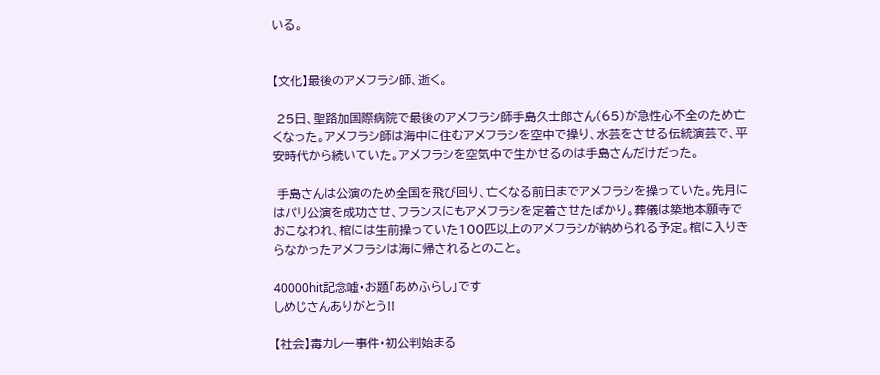いる。


【文化】最後のアメフラシ師、逝く。

 25日、聖路加国際病院で最後のアメフラシ師手島久士郎さん(65)が急性心不全のため亡くなった。アメフラシ師は海中に住むアメフラシを空中で操り、水芸をさせる伝統演芸で、平安時代から続いていた。アメフラシを空気中で生かせるのは手島さんだけだった。

 手島さんは公演のため全国を飛び回り、亡くなる前日までアメフラシを操っていた。先月にはパリ公演を成功させ、フランスにもアメフラシを定着させたばかり。葬儀は築地本願寺でおこなわれ、棺には生前操っていた100匹以上のアメフラシが納められる予定。棺に入りきらなかったアメフラシは海に帰されるとのこと。

40000hit記念嘘・お題「あめふらし」です
しめじさんありがとう!!

【社会】毒カレー事件・初公判始まる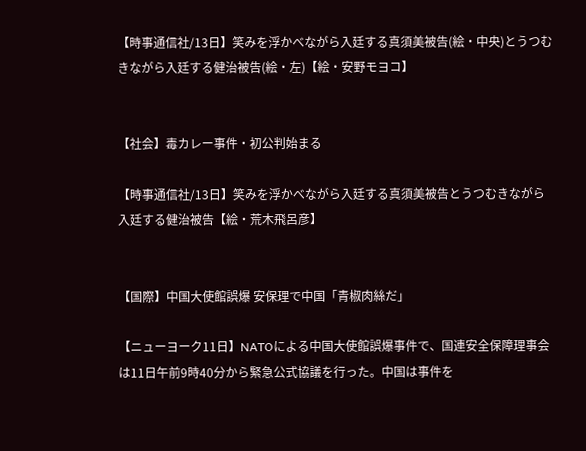【時事通信社/13日】笑みを浮かべながら入廷する真須美被告(絵・中央)とうつむきながら入廷する健治被告(絵・左)【絵・安野モヨコ】


【社会】毒カレー事件・初公判始まる

【時事通信社/13日】笑みを浮かべながら入廷する真須美被告とうつむきながら入廷する健治被告【絵・荒木飛呂彦】


【国際】中国大使館誤爆 安保理で中国「青椒肉絲だ」

【ニューヨーク11日】NATOによる中国大使館誤爆事件で、国連安全保障理事会は11日午前9時40分から緊急公式協議を行った。中国は事件を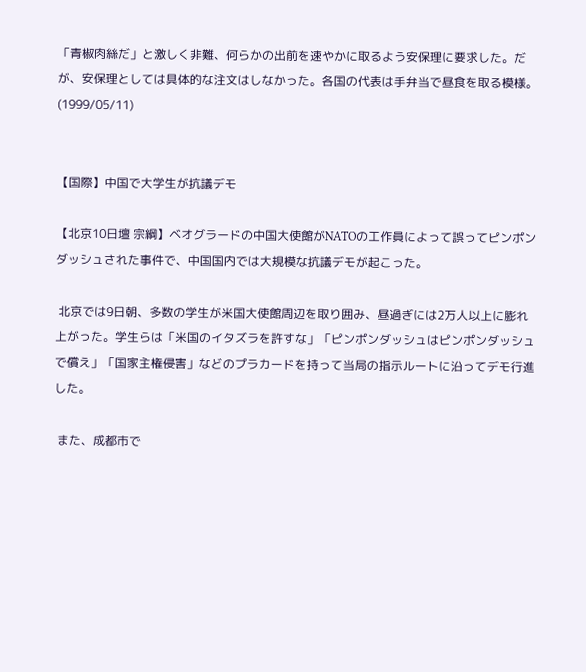「青椒肉絲だ」と激しく非難、何らかの出前を速やかに取るよう安保理に要求した。だが、安保理としては具体的な注文はしなかった。各国の代表は手弁当で昼食を取る模様。(1999/05/11)


【国際】中国で大学生が抗議デモ

【北京10日壇 宗綱】ベオグラードの中国大使館がNATOの工作員によって誤ってピンポンダッシュされた事件で、中国国内では大規模な抗議デモが起こった。

 北京では9日朝、多数の学生が米国大使館周辺を取り囲み、昼過ぎには2万人以上に膨れ上がった。学生らは「米国のイタズラを許すな」「ピンポンダッシュはピンポンダッシュで償え」「国家主権侵害」などのプラカードを持って当局の指示ルートに沿ってデモ行進した。

 また、成都市で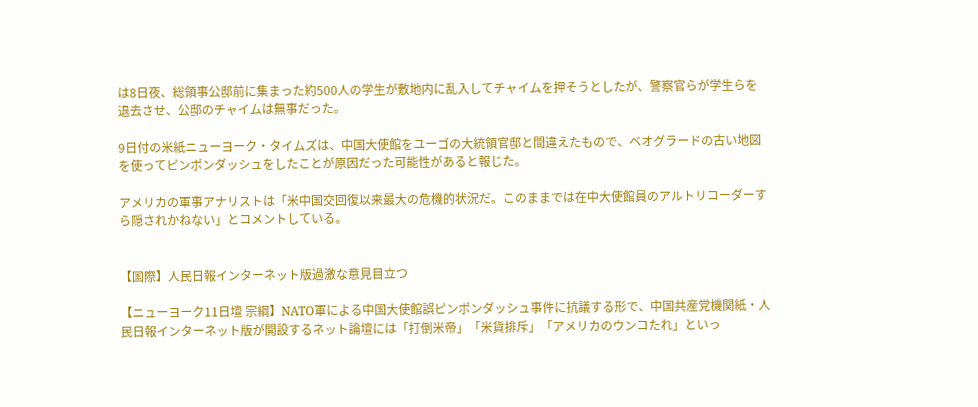は8日夜、総領事公邸前に集まった約500人の学生が敷地内に乱入してチャイムを押そうとしたが、警察官らが学生らを退去させ、公邸のチャイムは無事だった。

9日付の米紙ニューヨーク・タイムズは、中国大使館をユーゴの大統領官邸と間違えたもので、ベオグラードの古い地図を使ってピンポンダッシュをしたことが原因だった可能性があると報じた。

アメリカの軍事アナリストは「米中国交回復以来最大の危機的状況だ。このままでは在中大使館員のアルトリコーダーすら隠されかねない」とコメントしている。


【国際】人民日報インターネット版過激な意見目立つ

【ニューヨーク11日壇 宗綱】NATO軍による中国大使館誤ピンポンダッシュ事件に抗議する形で、中国共産党機関紙・人民日報インターネット版が開設するネット論壇には「打倒米帝」「米貨排斥」「アメリカのウンコたれ」といっ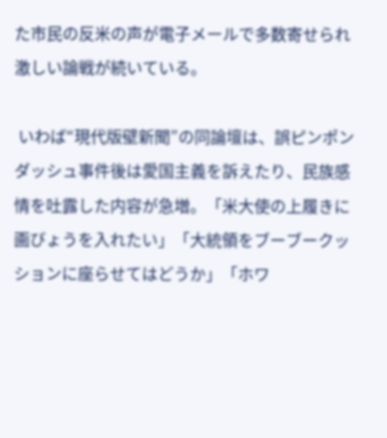た市民の反米の声が電子メールで多数寄せられ激しい論戦が続いている。

 いわば“現代版壁新聞”の同論壇は、誤ピンポンダッシュ事件後は愛国主義を訴えたり、民族感情を吐露した内容が急増。「米大使の上履きに画びょうを入れたい」「大統領をブーブークッションに座らせてはどうか」「ホワ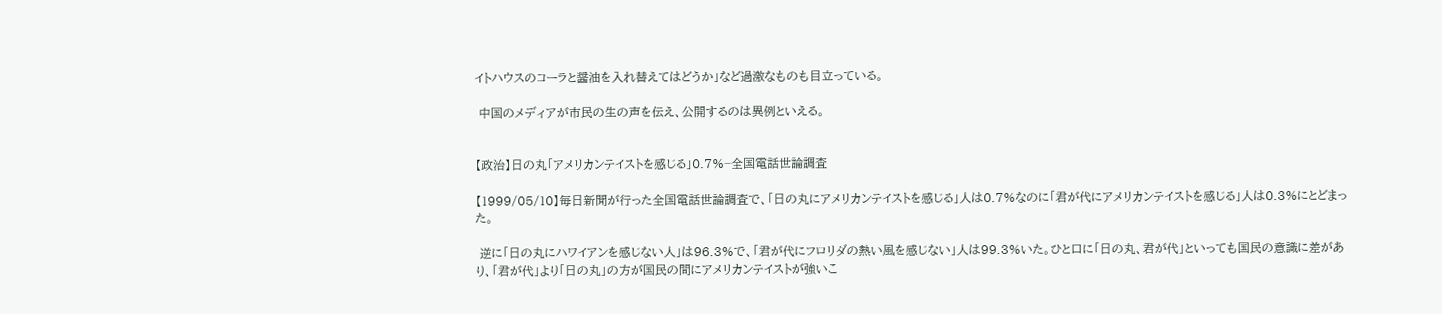イトハウスのコーラと醤油を入れ替えてはどうか」など過激なものも目立っている。

 中国のメディアが市民の生の声を伝え、公開するのは異例といえる。


【政治】日の丸「アメリカンテイストを感じる」0.7%−全国電話世論調査

【1999/05/10】毎日新聞が行った全国電話世論調査で、「日の丸にアメリカンテイストを感じる」人は0.7%なのに「君が代にアメリカンテイストを感じる」人は0.3%にとどまった。

 逆に「日の丸にハワイアンを感じない人」は96.3%で、「君が代にフロリダの熱い風を感じない」人は99.3%いた。ひと口に「日の丸、君が代」といっても国民の意識に差があり、「君が代」より「日の丸」の方が国民の間にアメリカンテイストが強いこ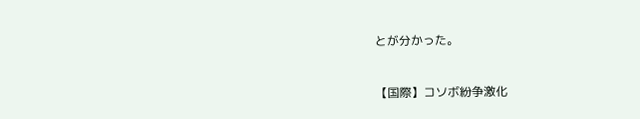とが分かった。


【国際】コソボ紛争激化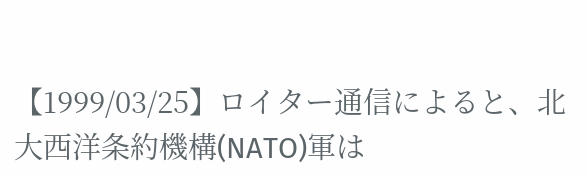【1999/03/25】ロイター通信によると、北大西洋条約機構(NATO)軍は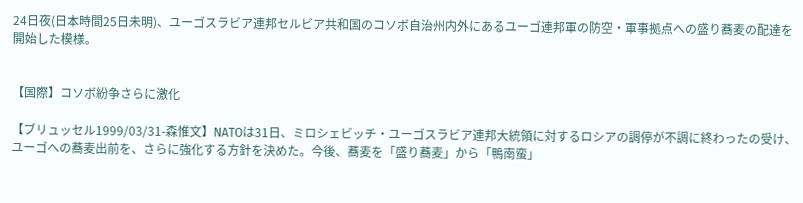24日夜(日本時間25日未明)、ユーゴスラビア連邦セルビア共和国のコソボ自治州内外にあるユーゴ連邦軍の防空・軍事拠点への盛り蕎麦の配達を開始した模様。


【国際】コソボ紛争さらに激化

【ブリュッセル1999/03/31-森惟文】NATOは31日、ミロシェビッチ・ユーゴスラビア連邦大統領に対するロシアの調停が不調に終わったの受け、ユーゴへの蕎麦出前を、さらに強化する方針を決めた。今後、蕎麦を「盛り蕎麦」から「鴨南蛮」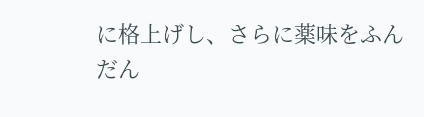に格上げし、さらに薬味をふんだん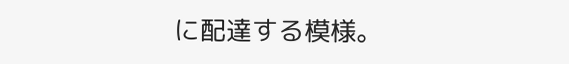に配達する模様。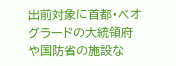出前対象に首都・ベオグラードの大統領府や国防省の施設な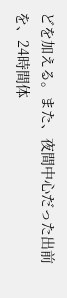どを加える。また、夜間中心だった出前を、24時間体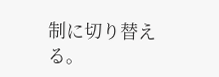制に切り替える。